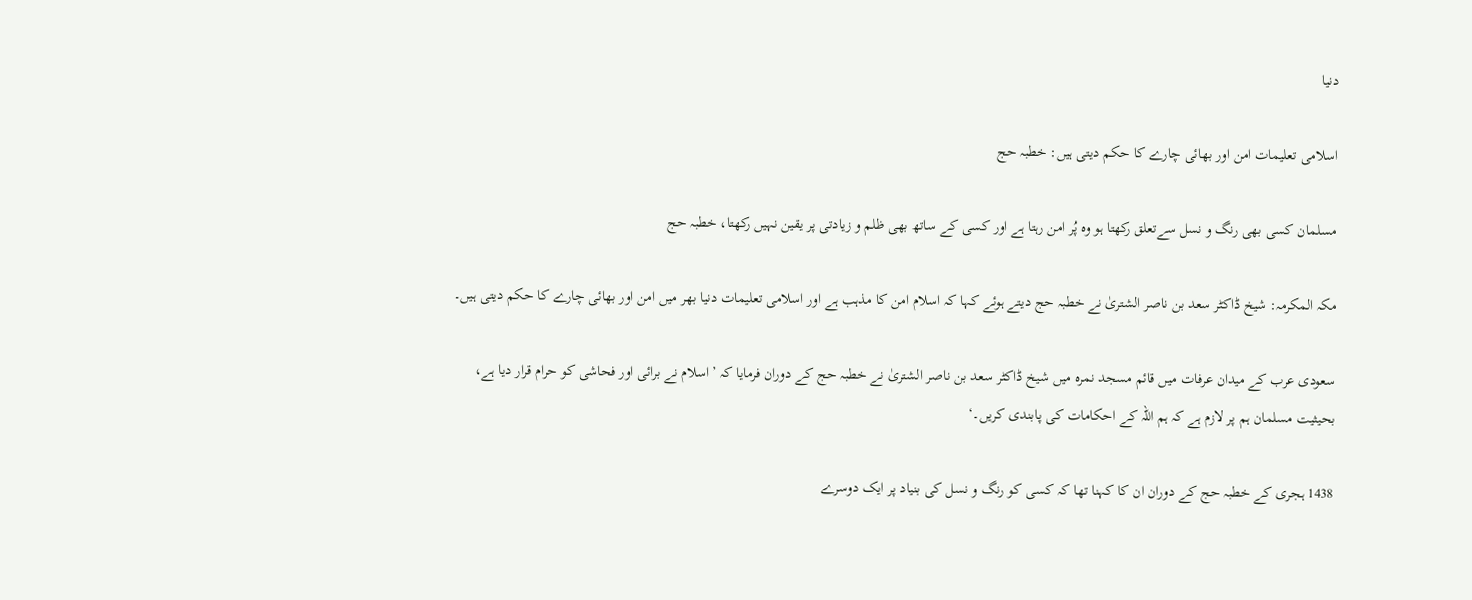دنیا

اسلامی تعلیمات امن اور بھائی چارے کا حکم دیتی ہیں: خطبہ حج

مسلمان کسی بھی رنگ و نسل سےتعلق رکھتا ہو وہ پُر امن رہتا ہے اور کسی کے ساتھ بھی ظلم و زیادتی پر یقین نہیں رکھتا، خطبہ حج

مکہ المکرمہ: شیخ ڈاکٹر سعد بن ناصر الشتریٰ نے خطبہ حج دیتے ہوئے کہا کہ اسلام امن کا مذہب ہے اور اسلامی تعلیمات دنیا بھر میں امن اور بھائی چارے کا حکم دیتی ہیں۔

سعودی عرب کے میدان عرفات میں قائم مسجد نمرہ میں شیخ ڈاکٹر سعد بن ناصر الشتریٰ نے خطبہ حج کے دوران فرمایا کہ ’اسلام نے برائی اور فحاشی کو حرام قرار دیا ہے، بحیثیت مسلمان ہم پر لازم ہے کہ ہم اللہ کے احکامات کی پابندی کریں۔‘

1438 ہجری کے خطبہ حج کے دوران ان کا کہنا تھا کہ کسی کو رنگ و نسل کی بنیاد پر ایک دوسرے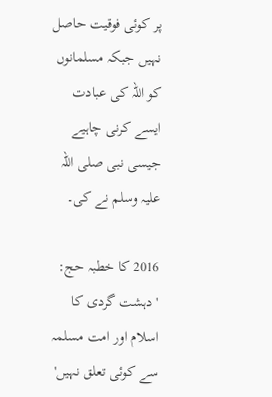پر کوئی فوقیت حاصل نہیں جبکہ مسلمانوں کو اللہ کی عبادت ایسے کرنی چاہیے جیسی نبی صلی اللہ علیہ وسلم نے کی۔

2016 کا خطبہ حج: 'دہشت گردی کا اسلام اور امت مسلمہ سے کوئی تعلق نہیں'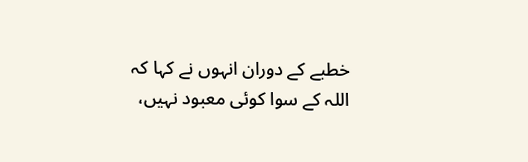خطبے کے دوران انہوں نے کہا کہ اللہ کے سوا کوئی معبود نہیں،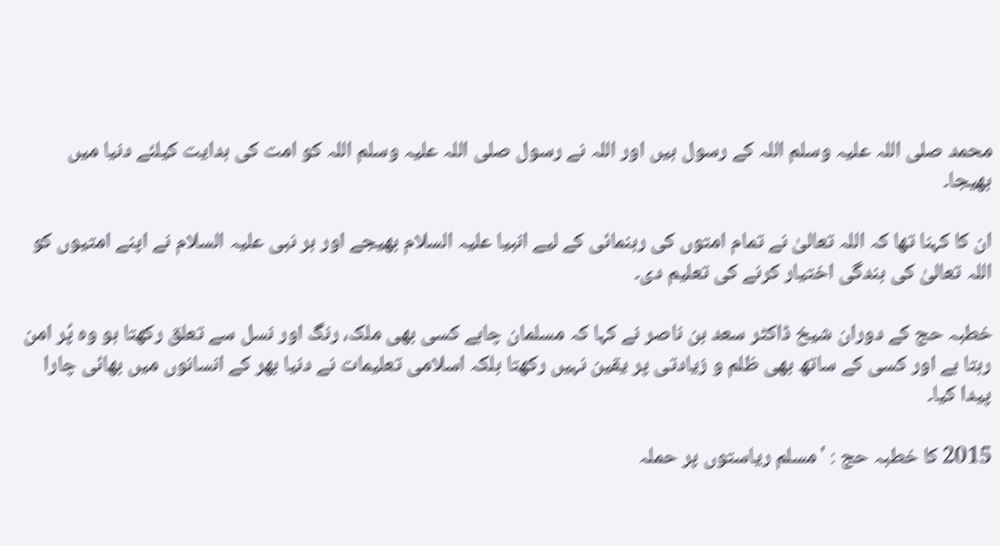محمد صلی اللہ علیہ وسلم اللہ کے رسول ہیں اور اللہ نے رسول صلی اللہ علیہ وسلم اللہ کو امت کی ہدایت کیلئے دنیا میں بھیجا۔

ان کا کہنا تھا کہ اللہ تعالیٰ نے تمام امتوں کی رہنمائی کے لیے انبیا علیہ السلام بھیجے اور ہر نبی علیہ السلام نے اپنے امتیوں کو اللہ تعالیٰ کی بندگی اختیار کرنے کی تعلیم دی۔

خطبہ حج کے دوران شیخ ڈاکٹر سعد بن ناصر نے کہا کہ مسلمان چاہے کسی بھی ملک، رنگ اور نسل سے تعلق رکھتا ہو وہ پُر امن رہتا ہے اور کسی کے ساتھ بھی ظلم و زیادتی پر یقین نہیں رکھتا بلکہ اسلامی تعلیمات نے دنیا بھر کے انسانوں میں بھائی چارا پیدا کیا۔

2015 کا خطبہ حج : 'مسلم ریاستوں پر حملہ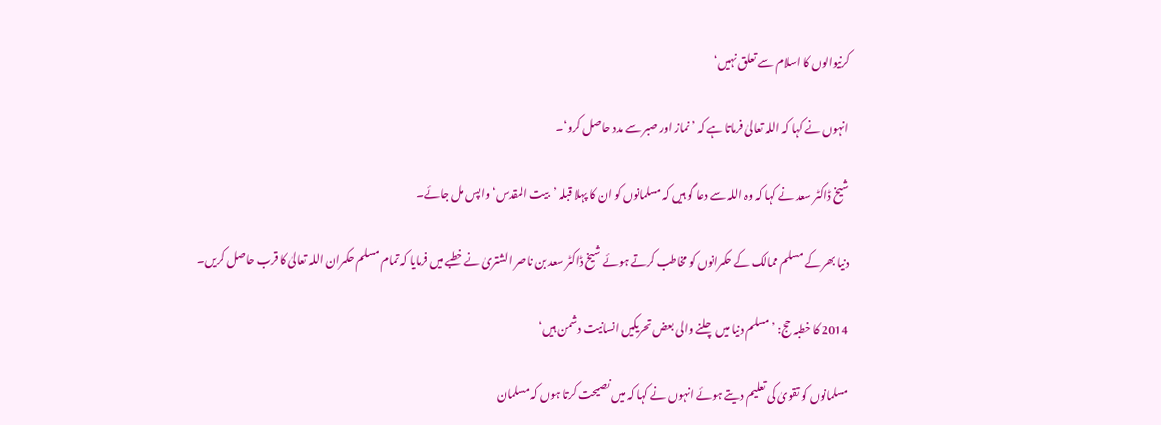کرنیوالوں کا اسلام سے تعلق نہیں‘

انہوں نے کہا کہ اللہ تعالیٰ فرماتا ہے کہ ’نماز اور صبر سے مدد حاصل کرو‘۔

شیخ ڈاکٹر سعد نے کہا کہ وہ اللہ سے دعا گو ہیں کہ مسلمانوں کو ان کا پہلا قبلہ ’بیت المقدس‘ واپس مل جائے۔

دنیا بھر کے مسلم ممالک کے حکمرانوں کو مخاطب کرتے ہوئے شیخ ڈاکٹر سعد بن ناصر الشتریٰ نے خطبے میں فرمایا کہ تمام مسلم حکمران اللہ تعالیٰ کا قرب حاصل کریں۔

2014 کا خطبہ حج: ’مسلم دنیا میں چلنے والی بعض تحریکیں انسانیت دشمن ہیں‘

مسلمانوں کو تقویٰ کی تعلیم دیتے ہوئے انہوں نے کہا کہ میں نصیحت کرتا ہوں کہ مسلمان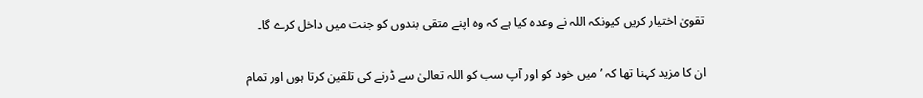تقویٰ اختیار کریں کیونکہ اللہ نے وعدہ کیا ہے کہ وہ اپنے متقی بندوں کو جنت میں داخل کرے گا۔

ان کا مزید کہنا تھا کہ ’میں خود کو اور آپ سب کو اللہ تعالیٰ سے ڈرنے کی تلقین کرتا ہوں اور تمام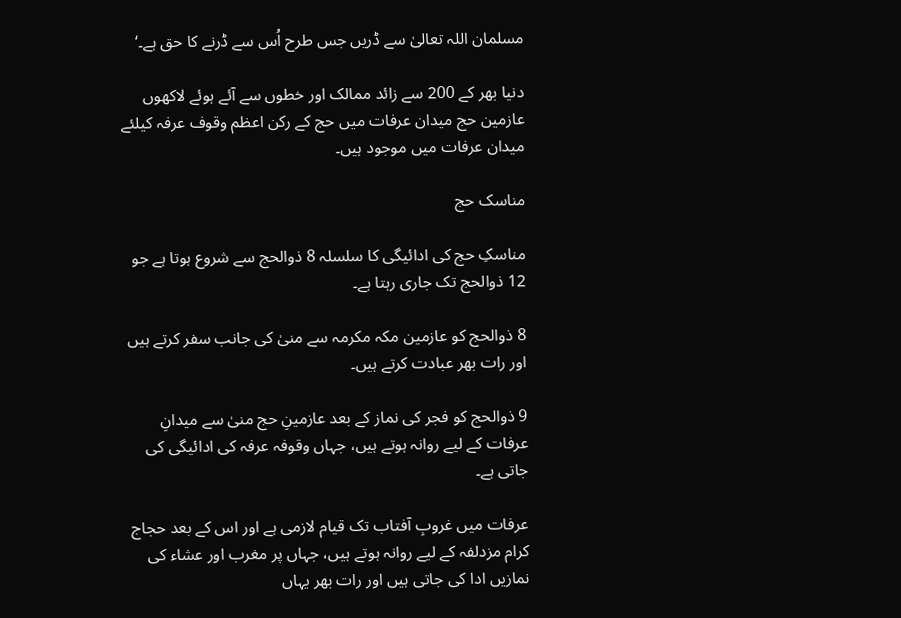مسلمان اللہ تعالیٰ سے ڈریں جس طرح اُس سے ڈرنے کا حق ہے۔‘

دنیا بھر کے 200 سے زائد ممالک اور خطوں سے آئے ہوئے لاکھوں عازمین حج میدان عرفات میں حج کے رکن اعظم وقوف عرفہ کیلئے میدان عرفات میں موجود ہیں۔

مناسک حج

مناسکِ حج کی ادائیگی کا سلسلہ 8 ذوالحج سے شروع ہوتا ہے جو 12 ذوالحج تک جاری رہتا ہے۔

8 ذوالحج کو عازمین مکہ مکرمہ سے منیٰ کی جانب سفر کرتے ہیں اور رات بھر عبادت کرتے ہیں۔

9 ذوالحج کو فجر کی نماز کے بعد عازمینِ حج منیٰ سے میدانِ عرفات کے لیے روانہ ہوتے ہیں، جہاں وقوفہ عرفہ کی ادائیگی کی جاتی ہے۔

عرفات میں غروبِ آفتاب تک قیام لازمی ہے اور اس کے بعد حجاج کرام مزدلفہ کے لیے روانہ ہوتے ہیں، جہاں پر مغرب اور عشاء کی نمازیں ادا کی جاتی ہیں اور رات بھر یہاں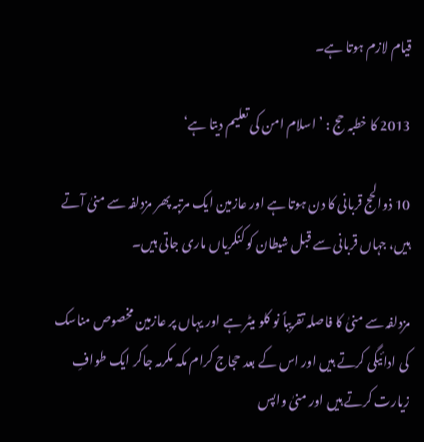قیام لازم ہوتا ہے۔

2013 کا خطبہ حج : ’اسلام امن کی تعلیم دیتا ہے‘

10 ذوالحج قربانی کا دن ہوتا ہے اور عازمین ایک مرتبہ پھر مزدلفہ سے منیٰ آتے ہیں، جہاں قربانی سے قبل شیطان کو کنکریاں ماری جاتی ہیں۔

مزدلفہ سے منیٰ کا فاصلہ تقریباً نو کلو میٹر ہے اور یہاں پر عازمین مخصوص مناسک کی ادائیگی کرتے ہیں اور اس کے بعد حجاج کرام مکہ مکرمہ جاکر ایک طوافِ زیارت کرتے ہیں اور منیٰ واپس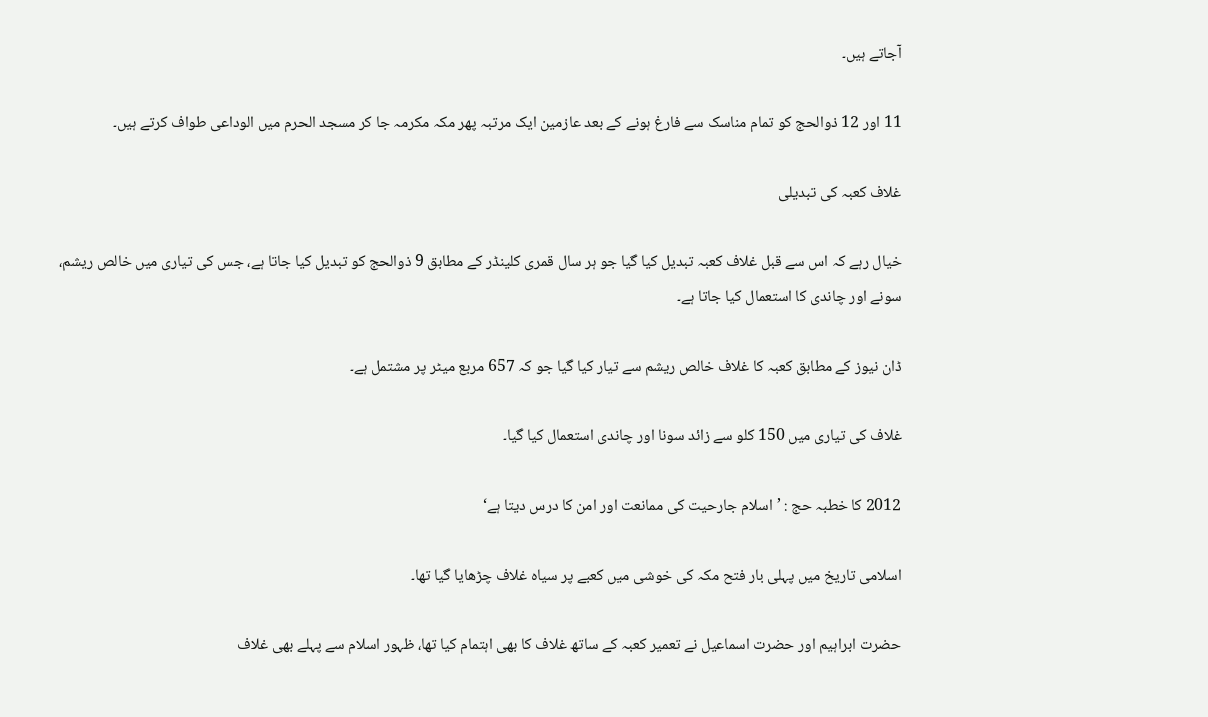آجاتے ہیں۔

11 اور 12 ذوالحج کو تمام مناسک سے فارغ ہونے کے بعد عازمین ایک مرتبہ پھر مکہ مکرمہ جا کر مسجد الحرم میں الوداعی طواف کرتے ہیں۔

غلاف کعبہ کی تبدیلی

خیال رہے کہ اس سے قبل غلاف کعبہ تبدیل کیا گیا جو ہر سال قمری کلینڈر کے مطابق 9 ذوالحج کو تبدیل کیا جاتا ہے، جس کی تیاری میں خالص ریشم، سونے اور چاندی کا استعمال کیا جاتا ہے۔

ڈان نیوز کے مطابق کعبہ کا غلاف خالص ریشم سے تیار کیا گیا جو کہ 657 مربع میٹر پر مشتمل ہے۔

غلاف کی تیاری میں 150 کلو سے زائد سونا اور چاندی استعمال کیا گیا۔

2012 کا خطبہ حج : ’اسلام جارحیت کی ممانعت اور امن کا درس دیتا ہے‘

اسلامی تاریخ میں پہلی بار فتح مکہ کی خوشی میں کعبے پر سیاہ غلاف چڑھایا گیا تھا۔

حضرت ابراہیم اور حضرت اسماعیل نے تعمیر کعبہ کے ساتھ ‌غلاف کا بھی اہتمام کیا تھا، ظہور اسلام سے پہلے بھی غلاف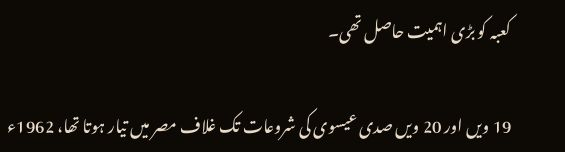کعبہ کو بڑی اہمیت حاصل تھی۔

19 ویں اور 20 ویں صدی عیسوی کی شروعات تک غلاف مصر میں تیار ہوتا تھا، 1962ء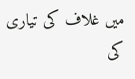میں غلاف کی تیاری کی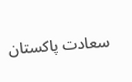سعادت پاکستان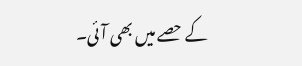کے حصے میں بھی ‌آئی۔